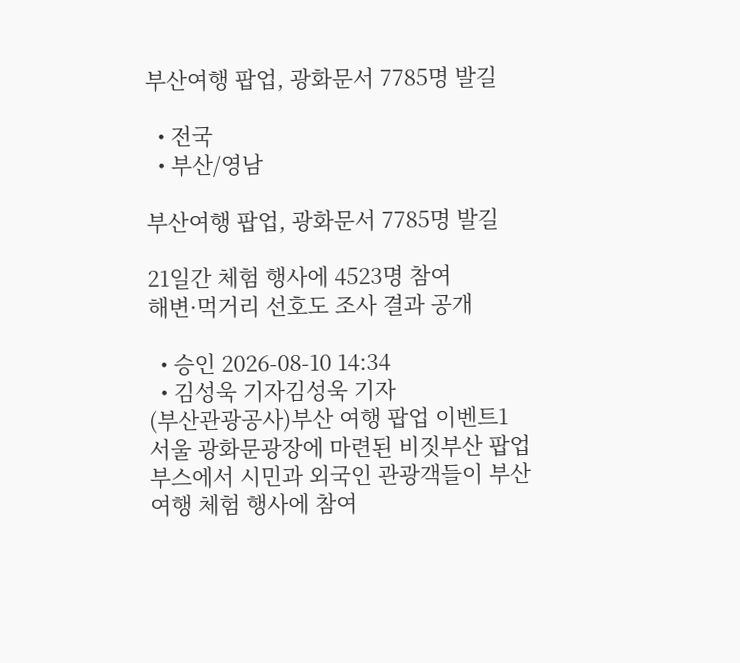부산여행 팝업, 광화문서 7785명 발길

  • 전국
  • 부산/영남

부산여행 팝업, 광화문서 7785명 발길

21일간 체험 행사에 4523명 참여
해변·먹거리 선호도 조사 결과 공개

  • 승인 2026-08-10 14:34
  • 김성욱 기자김성욱 기자
(부산관광공사)부산 여행 팝업 이벤트1
서울 광화문광장에 마련된 비짓부산 팝업 부스에서 시민과 외국인 관광객들이 부산 여행 체험 행사에 참여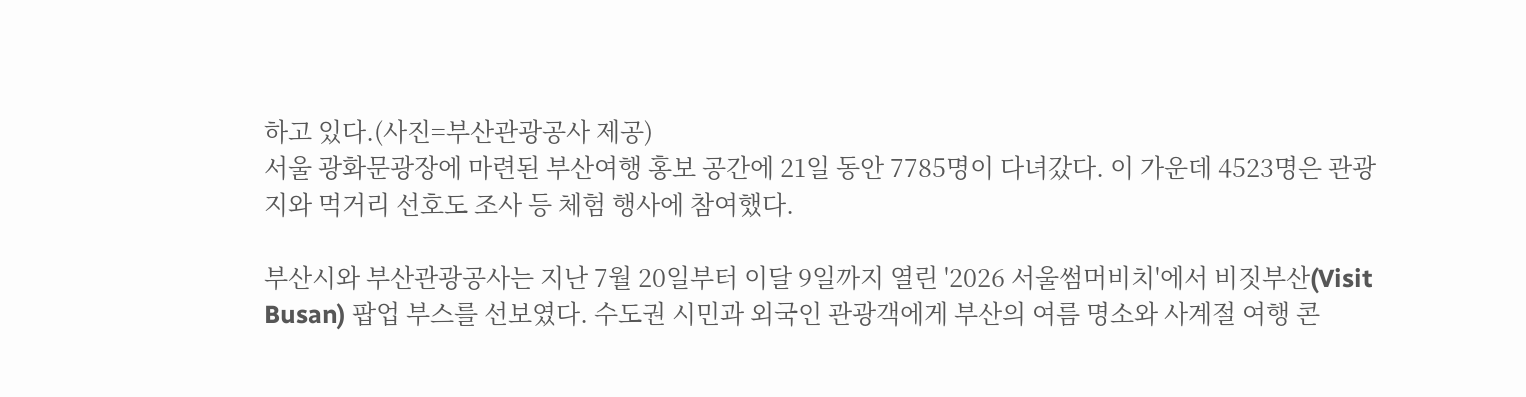하고 있다.(사진=부산관광공사 제공)
서울 광화문광장에 마련된 부산여행 홍보 공간에 21일 동안 7785명이 다녀갔다. 이 가운데 4523명은 관광지와 먹거리 선호도 조사 등 체험 행사에 참여했다.

부산시와 부산관광공사는 지난 7월 20일부터 이달 9일까지 열린 '2026 서울썸머비치'에서 비짓부산(Visit Busan) 팝업 부스를 선보였다. 수도권 시민과 외국인 관광객에게 부산의 여름 명소와 사계절 여행 콘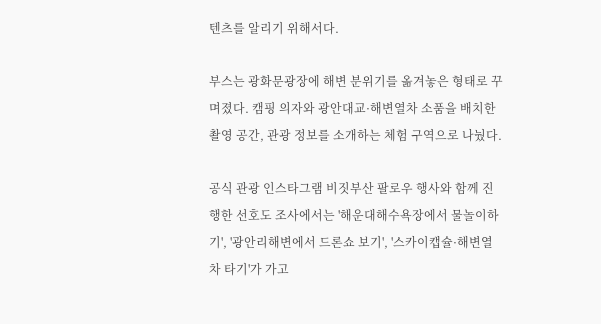텐츠를 알리기 위해서다.

부스는 광화문광장에 해변 분위기를 옮겨놓은 형태로 꾸며졌다. 캠핑 의자와 광안대교·해변열차 소품을 배치한 촬영 공간, 관광 정보를 소개하는 체험 구역으로 나눴다.

공식 관광 인스타그램 비짓부산 팔로우 행사와 함께 진행한 선호도 조사에서는 '해운대해수욕장에서 물놀이하기', '광안리해변에서 드론쇼 보기', '스카이캡슐·해변열차 타기'가 가고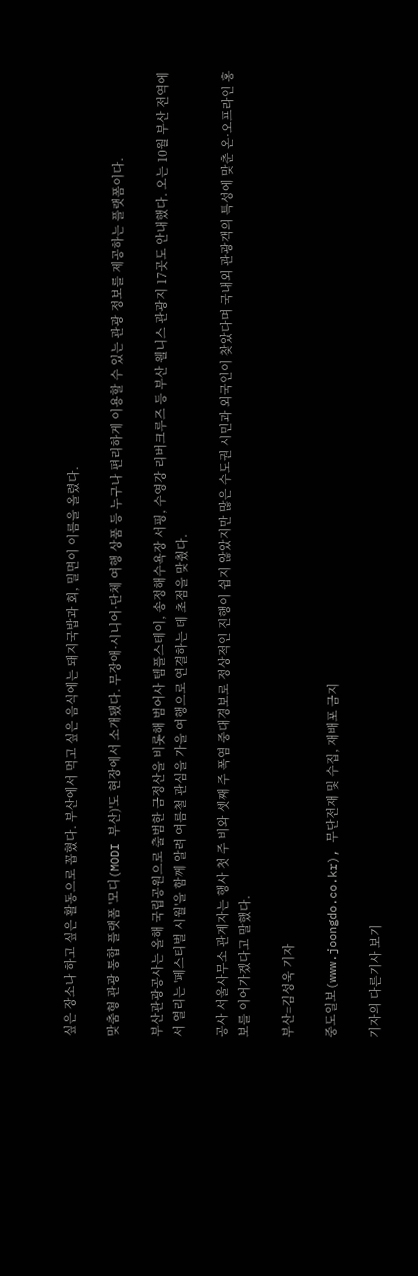싶은 장소나 하고 싶은 활동으로 꼽혔다. 부산에서 먹고 싶은 음식에는 돼지국밥과 회, 밀면이 이름을 올렸다.

맞춤형 관광 통합 플랫폼 '모디(MODI 부산)'도 현장에서 소개됐다. 무장애·시니어·단체 여행 상품 등 누구나 편리하게 이용할 수 있는 관광 정보를 제공하는 플랫폼이다.

부산관광공사는 올해 국립공원으로 출범한 금정산을 비롯해 범어사 템플스테이, 송정해수욕장 서핑, 수영강 리버크루즈 등 부산 웰니스 관광지 17곳도 안내했다. 오는 10월 부산 전역에서 열리는 '페스티벌 시월'을 함께 알려 여름철 관심을 가을 여행으로 연결하는 데 초점을 맞췄다.

공사 서울사무소 관계자는 행사 첫 주 비와 셋째 주 폭염 중대경보로 정상적인 진행이 쉽지 않았지만 많은 수도권 시민과 외국인이 찾았다며 국내외 관광객의 특성에 맞춘 온·오프라인 홍보를 이어가겠다고 말했다.

부산=김성욱 기자

중도일보(www.joongdo.co.kr), 무단전재 및 수집, 재배포 금지

기자의 다른기사 보기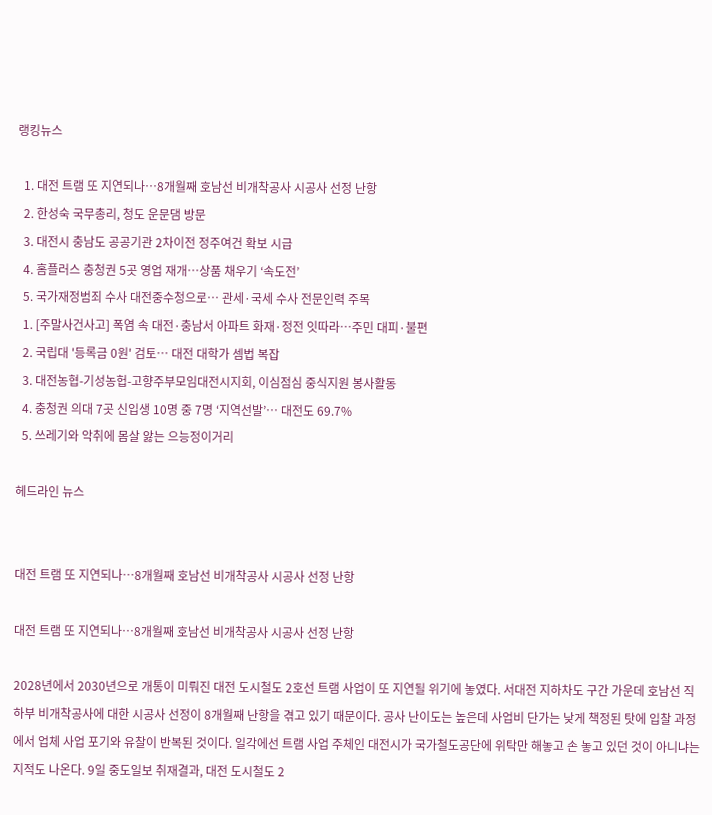랭킹뉴스

  1. 대전 트램 또 지연되나…8개월째 호남선 비개착공사 시공사 선정 난항
  2. 한성숙 국무총리, 청도 운문댐 방문
  3. 대전시 충남도 공공기관 2차이전 정주여건 확보 시급
  4. 홈플러스 충청권 5곳 영업 재개…상품 채우기 ‘속도전’
  5. 국가재정범죄 수사 대전중수청으로… 관세·국세 수사 전문인력 주목
  1. [주말사건사고] 폭염 속 대전·충남서 아파트 화재·정전 잇따라…주민 대피·불편
  2. 국립대 '등록금 0원' 검토… 대전 대학가 셈법 복잡
  3. 대전농협-기성농헙-고향주부모임대전시지회, 이심점심 중식지원 봉사활동
  4. 충청권 의대 7곳 신입생 10명 중 7명 ‘지역선발’… 대전도 69.7%
  5. 쓰레기와 악취에 몸살 앓는 으능정이거리

헤드라인 뉴스


대전 트램 또 지연되나…8개월째 호남선 비개착공사 시공사 선정 난항

대전 트램 또 지연되나…8개월째 호남선 비개착공사 시공사 선정 난항

2028년에서 2030년으로 개통이 미뤄진 대전 도시철도 2호선 트램 사업이 또 지연될 위기에 놓였다. 서대전 지하차도 구간 가운데 호남선 직하부 비개착공사에 대한 시공사 선정이 8개월째 난항을 겪고 있기 때문이다. 공사 난이도는 높은데 사업비 단가는 낮게 책정된 탓에 입찰 과정에서 업체 사업 포기와 유찰이 반복된 것이다. 일각에선 트램 사업 주체인 대전시가 국가철도공단에 위탁만 해놓고 손 놓고 있던 것이 아니냐는 지적도 나온다. 9일 중도일보 취재결과, 대전 도시철도 2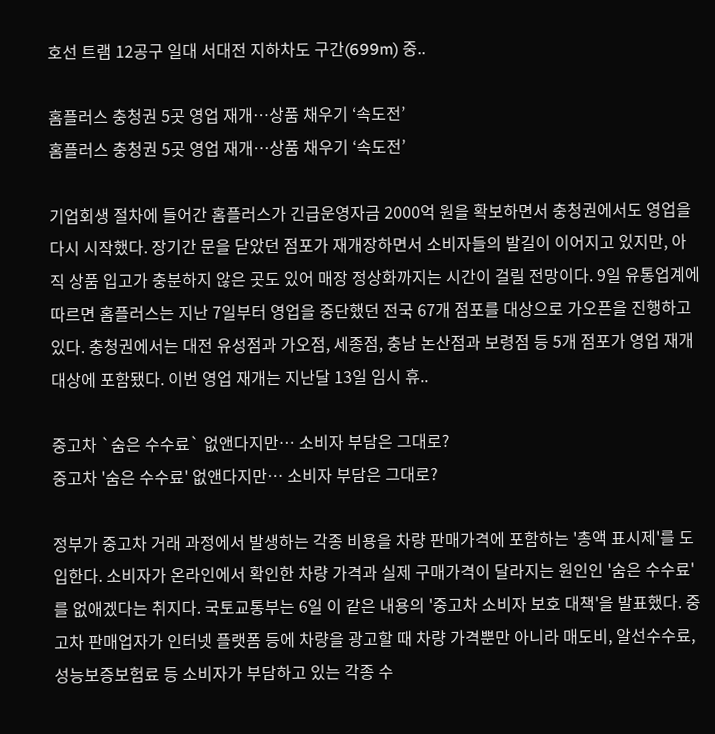호선 트램 12공구 일대 서대전 지하차도 구간(699m) 중..

홈플러스 충청권 5곳 영업 재개…상품 채우기 ‘속도전’
홈플러스 충청권 5곳 영업 재개…상품 채우기 ‘속도전’

기업회생 절차에 들어간 홈플러스가 긴급운영자금 2000억 원을 확보하면서 충청권에서도 영업을 다시 시작했다. 장기간 문을 닫았던 점포가 재개장하면서 소비자들의 발길이 이어지고 있지만, 아직 상품 입고가 충분하지 않은 곳도 있어 매장 정상화까지는 시간이 걸릴 전망이다. 9일 유통업계에 따르면 홈플러스는 지난 7일부터 영업을 중단했던 전국 67개 점포를 대상으로 가오픈을 진행하고 있다. 충청권에서는 대전 유성점과 가오점, 세종점, 충남 논산점과 보령점 등 5개 점포가 영업 재개 대상에 포함됐다. 이번 영업 재개는 지난달 13일 임시 휴..

중고차 `숨은 수수료` 없앤다지만… 소비자 부담은 그대로?
중고차 '숨은 수수료' 없앤다지만… 소비자 부담은 그대로?

정부가 중고차 거래 과정에서 발생하는 각종 비용을 차량 판매가격에 포함하는 '총액 표시제'를 도입한다. 소비자가 온라인에서 확인한 차량 가격과 실제 구매가격이 달라지는 원인인 '숨은 수수료'를 없애겠다는 취지다. 국토교통부는 6일 이 같은 내용의 '중고차 소비자 보호 대책'을 발표했다. 중고차 판매업자가 인터넷 플랫폼 등에 차량을 광고할 때 차량 가격뿐만 아니라 매도비, 알선수수료, 성능보증보험료 등 소비자가 부담하고 있는 각종 수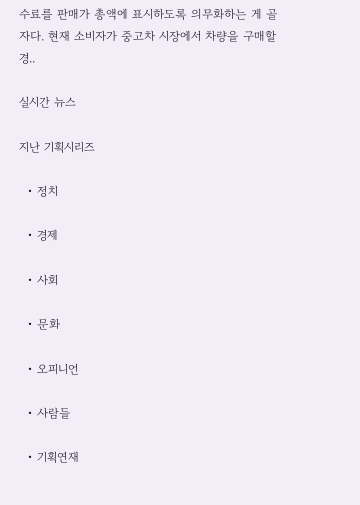수료를 판매가 총액에 표시하도록 의무화하는 게 골자다. 현재 소비자가 중고차 시장에서 차량을 구매할 경..

실시간 뉴스

지난 기획시리즈

  • 정치

  • 경제

  • 사회

  • 문화

  • 오피니언

  • 사람들

  • 기획연재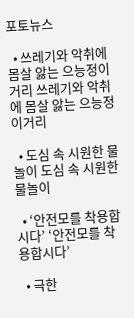포토뉴스

  • 쓰레기와 악취에 몸살 앓는 으능정이거리 쓰레기와 악취에 몸살 앓는 으능정이거리

  • 도심 속 시원한 물놀이 도심 속 시원한 물놀이

  • ‘안전모를 착용합시다’ ‘안전모를 착용합시다’

  • 극한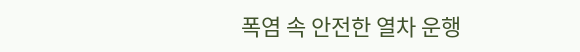폭염 속 안전한 열차 운행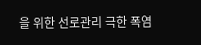을 위한 선로관리 극한 폭염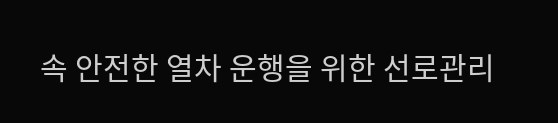속 안전한 열차 운행을 위한 선로관리